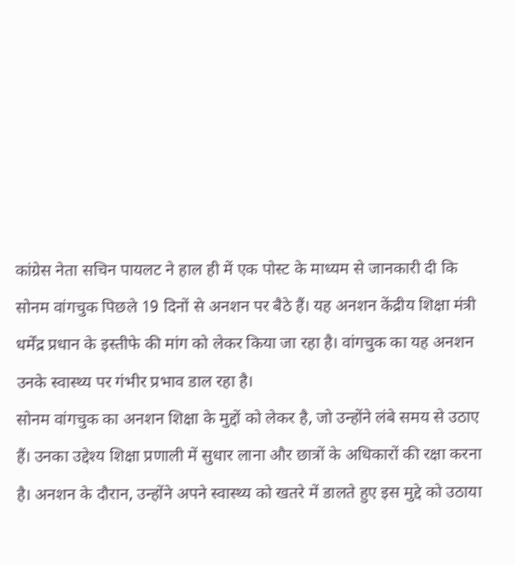कांग्रेस नेता सचिन पायलट ने हाल ही में एक पोस्ट के माध्यम से जानकारी दी कि सोनम वांगचुक पिछले 19 दिनों से अनशन पर बैठे हैं। यह अनशन केंद्रीय शिक्षा मंत्री धर्मेंद्र प्रधान के इस्तीफे की मांग को लेकर किया जा रहा है। वांगचुक का यह अनशन उनके स्वास्थ्य पर गंभीर प्रभाव डाल रहा है।
सोनम वांगचुक का अनशन शिक्षा के मुद्दों को लेकर है, जो उन्होंने लंबे समय से उठाए हैं। उनका उद्देश्य शिक्षा प्रणाली में सुधार लाना और छात्रों के अधिकारों की रक्षा करना है। अनशन के दौरान, उन्होंने अपने स्वास्थ्य को खतरे में डालते हुए इस मुद्दे को उठाया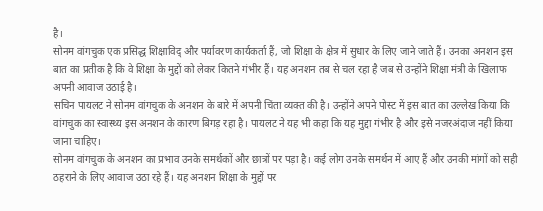है।
सोनम वांगचुक एक प्रसिद्ध शिक्षाविद् और पर्यावरण कार्यकर्ता हैं, जो शिक्षा के क्षेत्र में सुधार के लिए जाने जाते हैं। उनका अनशन इस बात का प्रतीक है कि वे शिक्षा के मुद्दों को लेकर कितने गंभीर हैं। यह अनशन तब से चल रहा है जब से उन्होंने शिक्षा मंत्री के खिलाफ अपनी आवाज उठाई है।
सचिन पायलट ने सोनम वांगचुक के अनशन के बारे में अपनी चिंता व्यक्त की है। उन्होंने अपने पोस्ट में इस बात का उल्लेख किया कि वांगचुक का स्वास्थ्य इस अनशन के कारण बिगड़ रहा है। पायलट ने यह भी कहा कि यह मुद्दा गंभीर है और इसे नजरअंदाज नहीं किया जाना चाहिए।
सोनम वांगचुक के अनशन का प्रभाव उनके समर्थकों और छात्रों पर पड़ा है। कई लोग उनके समर्थन में आए हैं और उनकी मांगों को सही ठहराने के लिए आवाज उठा रहे हैं। यह अनशन शिक्षा के मुद्दों पर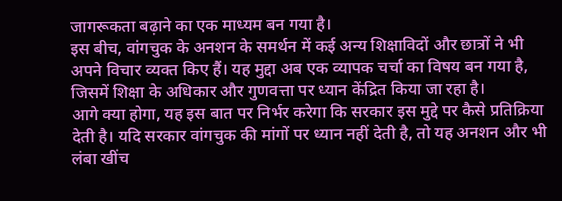जागरूकता बढ़ाने का एक माध्यम बन गया है।
इस बीच, वांगचुक के अनशन के समर्थन में कई अन्य शिक्षाविदों और छात्रों ने भी अपने विचार व्यक्त किए हैं। यह मुद्दा अब एक व्यापक चर्चा का विषय बन गया है, जिसमें शिक्षा के अधिकार और गुणवत्ता पर ध्यान केंद्रित किया जा रहा है।
आगे क्या होगा, यह इस बात पर निर्भर करेगा कि सरकार इस मुद्दे पर कैसे प्रतिक्रिया देती है। यदि सरकार वांगचुक की मांगों पर ध्यान नहीं देती है, तो यह अनशन और भी लंबा खींच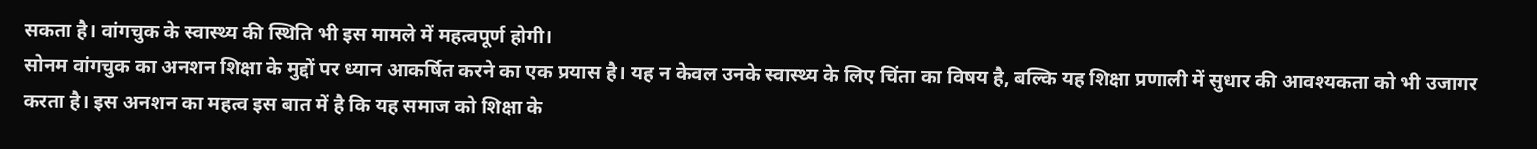सकता है। वांगचुक के स्वास्थ्य की स्थिति भी इस मामले में महत्वपूर्ण होगी।
सोनम वांगचुक का अनशन शिक्षा के मुद्दों पर ध्यान आकर्षित करने का एक प्रयास है। यह न केवल उनके स्वास्थ्य के लिए चिंता का विषय है, बल्कि यह शिक्षा प्रणाली में सुधार की आवश्यकता को भी उजागर करता है। इस अनशन का महत्व इस बात में है कि यह समाज को शिक्षा के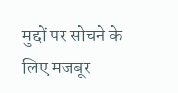मुद्दों पर सोचने के लिए मजबूर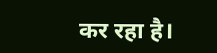कर रहा है।